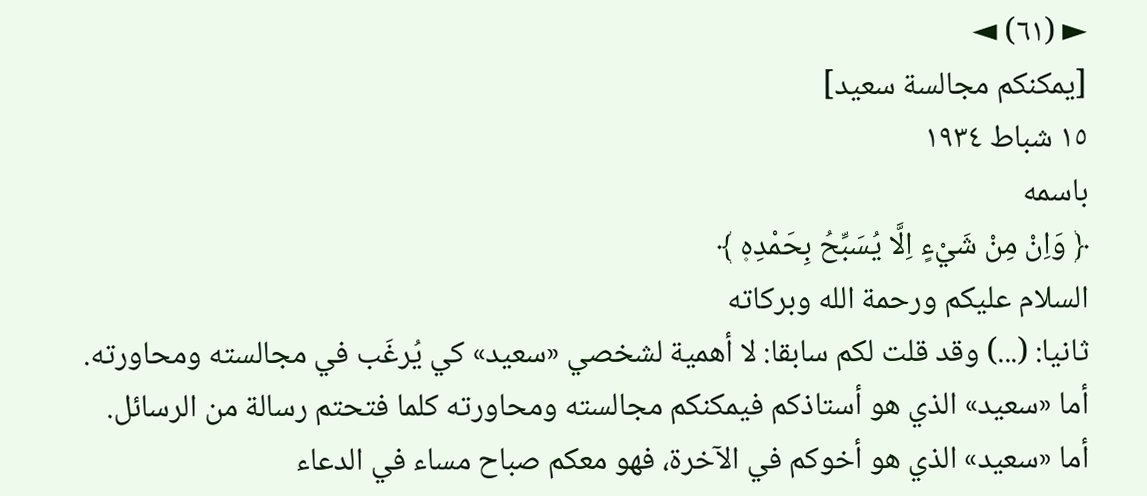► (٦١) ◄
[يمكنكم مجالسة سعيد]
١٥ شباط ١٩٣٤
باسمه
﴿ وَاِنْ مِنْ شَيْءٍ اِلَّا يُسَبِّحُ بِحَمْدِه۪ ﴾
السلام عليكم ورحمة الله وبركاته
ثانيا: (...) وقد قلت لكم سابقا: لا أهمية لشخصي «سعيد» كي يُرغَب في مجالسته ومحاورته.
أما «سعيد» الذي هو أستاذكم فيمكنكم مجالسته ومحاورته كلما فتحتم رسالة من الرسائل.
أما «سعيد» الذي هو أخوكم في الآخرة، فهو معكم صباح مساء في الدعاء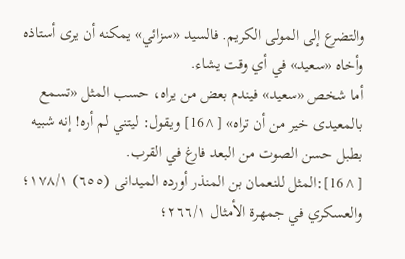والتضرع إلى المولى الكريم. فالسيد «سزائي» يمكنه أن يرى أستاذه وأخاه «سعيد» في أي وقت يشاء.
أما شخص «سعيد» فيندم بعض من يراه، حسب المثل «تسمع بالمعيدى خير من أن تراه» [^16] ويقول: ليتني لم أره! إنه شبيه بطبل حسن الصوت من البعد فارغ في القرب.
[^16]:المثل للنعمان بن المنذر أورده الميدانى (٦٥٥) ١٧٨/١؛ والعسكري في جمهرة الأمثال ٢٦٦/١؛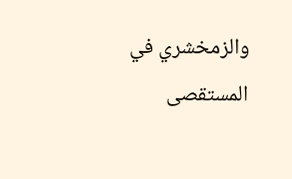والزمخشري في المستقصى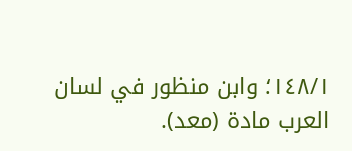١٤٨/١؛ وابن منظور في لسان العرب مادة (معد).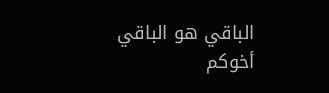الباقي هو الباقي
أخوكم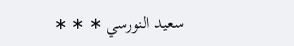سعيد النورسي ∗ ∗ ∗